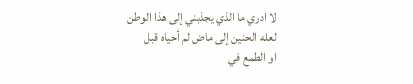لا ادري ما الذي يجذبني إلى هذا الوطن
لعله الحنين إلى ماض لم أحياه قبل
او الطمع في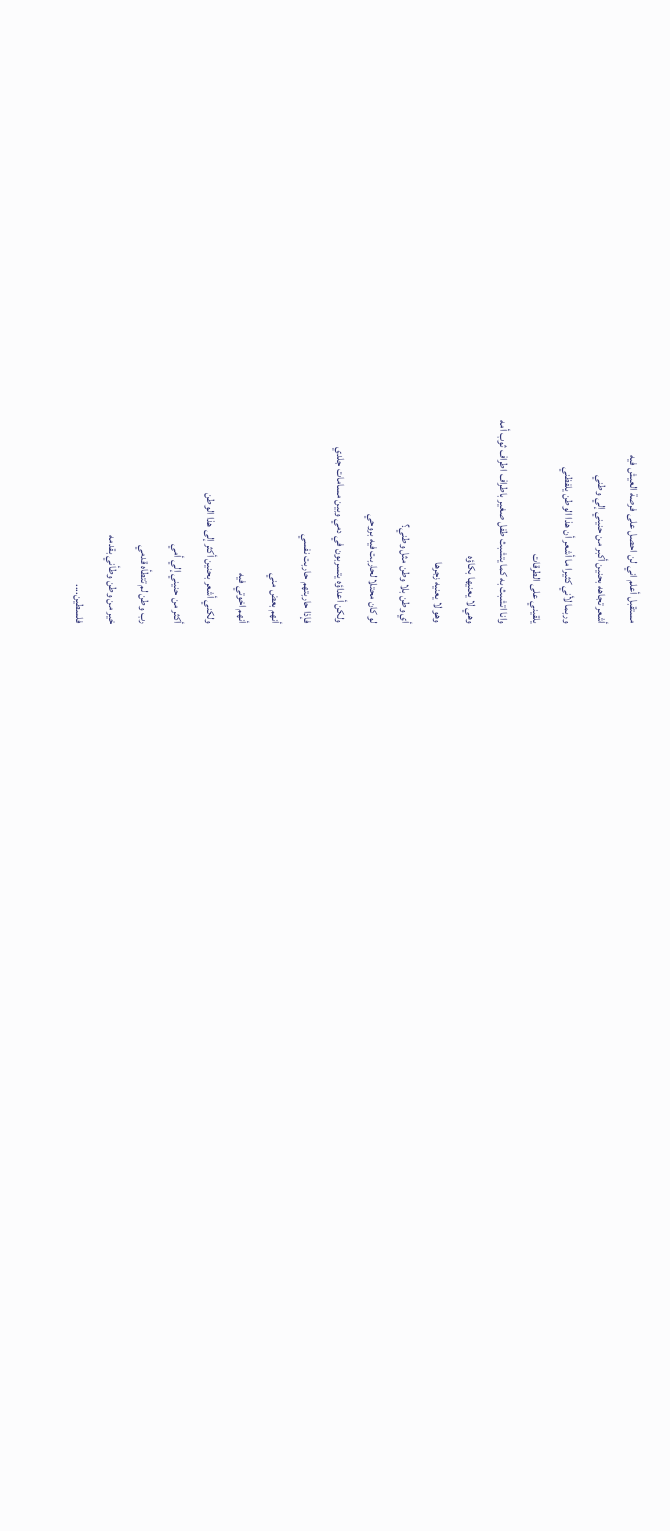مستقبل أعلم اني لن احصل على فرصة العيش فيه
أشعر تجاهه بحنين أكبر من حنيني إلي وطني
وربما لأني كثيرا ما أشعر أن هذا الوطن يلفظني
يلقيني على الطرقات
وانا اتشبث به كما يتشبث طفل صغير باطراف اطراف ثوب أمه
وهي لا يعنيها بكاؤه
وهو لا يعنيه زجرها
أي وطن بلا وطن مثل وطني؟
لو كان محتلا لحاربت فيه بروحي
ولكن أعداؤه يتسربون في دمي وبين مسامات جلدي
فإذا حاربتهم حاربت نفسي
أنهم بعض مني
أنهم اخوتي فيه
ولكني أشعر بحنين أكثر إلى هذا الوطن
أكثر من حنيني إلي أمي
رب وطن لم تتطأه قدمي
خير من وطن وطأني بقدمه
فلسطين....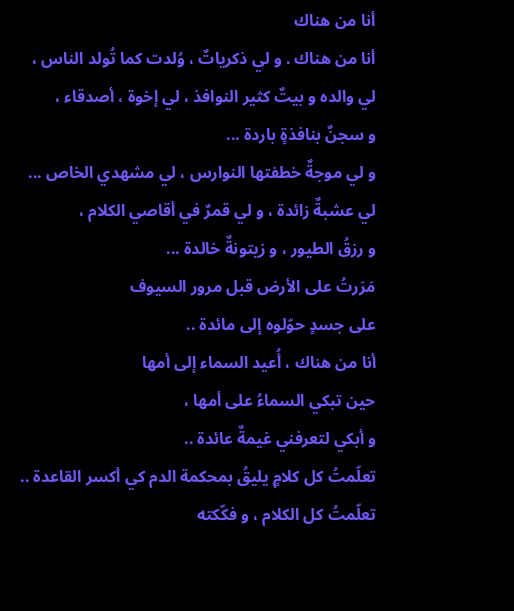أنا من هناك
أنا من هناك . و لي ذكرياتٌ ، وُلدت كما تُولد الناس ،
لي والده و بيتٌ كثير النوافذ ، لي إخوة ، أصدقاء ،
و سجنٌ بنافذةٍ باردة ...
و لي موجةٌ خطفتها النوارس ، لي مشهدي الخاص ...
لي عشبةٌ زائدة ، و لي قمرٌ في أقاصي الكلام ،
و رزقُ الطيور ، و زيتونةٌ خالدة ...
مَرَرتُ على الأرض قبل مرور السيوف
على جسدٍ حوّلوه إلى مائدة ..
أنا من هناك ، أُعيد السماء إلى أمها
حين تبكي السماءُ على أمها ،
و أبكي لتعرفني غيمةٌ عائدة ..
تعلّمتُ كل كلامٍ يليقُ بمحكمة الدم كي أكسر القاعدة ..
تعلّمتُ كل الكلام ، و فكّكته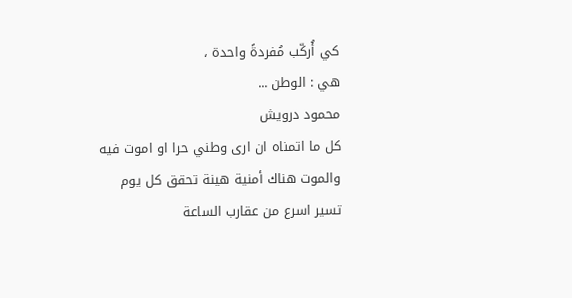كي أُركّب مُفردةً واحدة ،
هي : الوطن ...
محمود درويش
كل ما اتمناه ان ارى وطني حرا او اموت فيه
والموت هناك أمنية هينة تحقق كل يوم
تسير اسرع من عقارب الساعة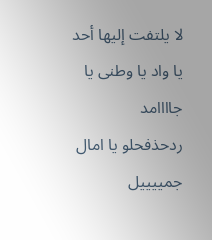لا يلتفت إليها أحد
يا واد يا وطنى يا جاااامد
ردحذفحلو يا امال جمييييل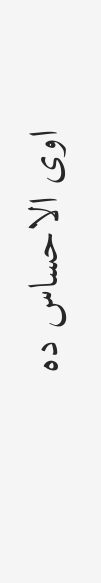اوى الاحساس ده